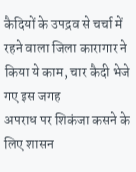कैदियों के उपद्रव से चर्चा में रहने वाला जिला कारागार ने किया ये काम, चार कैदी भेजे गए इस जगह
अपराध पर शिकंजा कसने के लिए शासन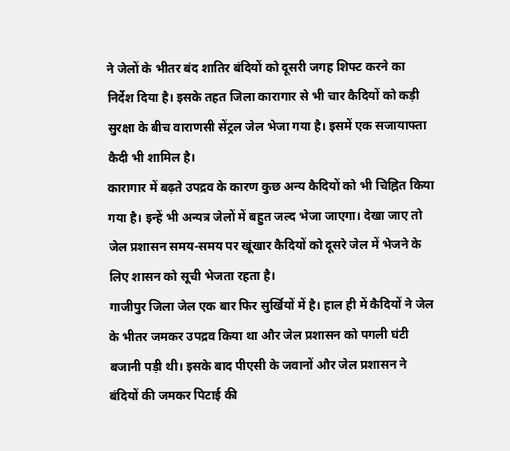ने जेलों के भीतर बंद शातिर बंदियों को दूसरी जगह शिफ्ट करने का निर्देश दिया है। इसके तहत जिला कारागार से भी चार कैदियों को कड़ी सुरक्षा के बीच वाराणसी सेंट्रल जेल भेजा गया है। इसमें एक सजायाफ्ता कैदी भी शामिल है।
कारागार में बढ़ते उपद्रव के कारण कुछ अन्य कैदियों को भी चिह्नित किया गया है। इन्हें भी अन्यत्र जेलों में बहुत जल्द भेजा जाएगा। देखा जाए तो जेल प्रशासन समय-समय पर खूंखार कैदियों को दूसरे जेल में भेजने के लिए शासन को सूची भेजता रहता है।
गाजीपुर जिला जेल एक बार फिर सुर्खियों में है। हाल ही में कैदियों ने जेल के भीतर जमकर उपद्रव किया था और जेल प्रशासन को पगली घंटी बजानी पड़ी थी। इसके बाद पीएसी के जवानों और जेल प्रशासन ने बंदियों की जमकर पिटाई की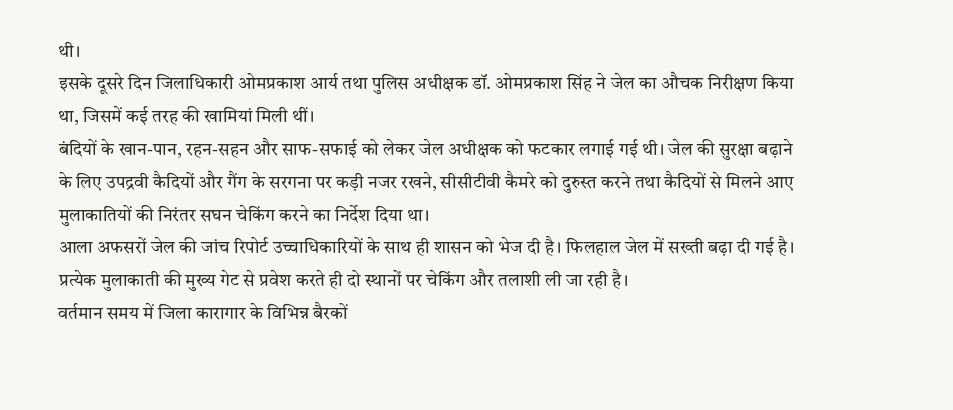थी।
इसके दूसरे दिन जिलाधिकारी ओमप्रकाश आर्य तथा पुलिस अधीक्षक डॉ. ओमप्रकाश सिंह ने जेल का औचक निरीक्षण किया था, जिसमें कई तरह की खामियां मिली थीं।
बंदियों के खान-पान, रहन-सहन और साफ-सफाई को लेकर जेल अधीक्षक को फटकार लगाई गई थी। जेल की सुरक्षा बढ़ाने के लिए उपद्रवी कैदियों और गैंग के सरगना पर कड़ी नजर रखने, सीसीटीवी कैमरे को दुरुस्त करने तथा कैदियों से मिलने आए मुलाकातियों की निरंतर सघन चेकिंग करने का निर्देश दिया था।
आला अफसरों जेल की जांच रिपोर्ट उच्चाधिकारियों के साथ ही शासन को भेज दी है। फिलहाल जेल में सख्ती बढ़ा दी गई है। प्रत्येक मुलाकाती की मुख्य गेट से प्रवेश करते ही दो स्थानों पर चेकिंग और तलाशी ली जा रही है।
वर्तमान समय में जिला कारागार के विभिन्न बैरकों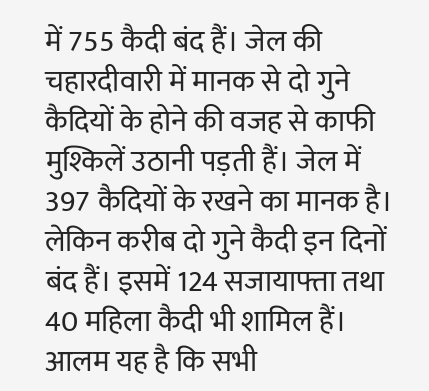में 755 कैदी बंद हैं। जेल की चहारदीवारी में मानक से दो गुने कैदियों के होने की वजह से काफी मुश्किलें उठानी पड़ती हैं। जेल में 397 कैदियों के रखने का मानक है। लेकिन करीब दो गुने कैदी इन दिनों बंद हैं। इसमें 124 सजायाफ्ता तथा 40 महिला कैदी भी शामिल हैं। आलम यह है कि सभी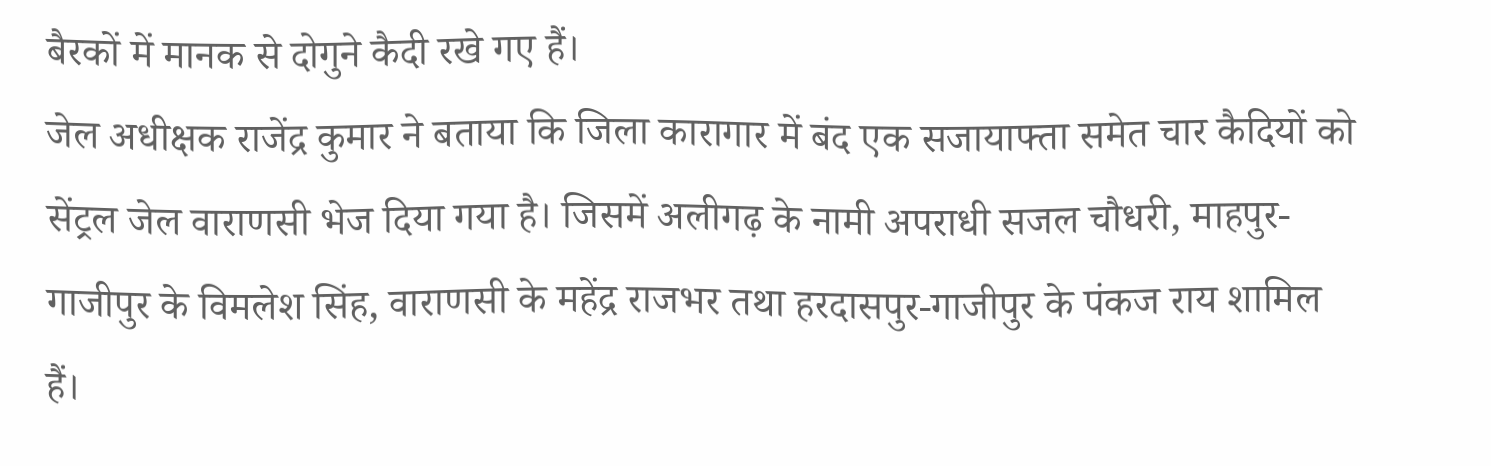बैरकों में मानक से दोगुने कैदी रखे गए हैं।
जेल अधीक्षक राजेंद्र कुमार ने बताया कि जिला कारागार में बंद एक सजायाफ्ता समेत चार कैदियों को सेंट्रल जेल वाराणसी भेज दिया गया है। जिसमें अलीगढ़ के नामी अपराधी सजल चौधरी, माहपुर-गाजीपुर के विमलेश सिंह, वाराणसी के महेंद्र राजभर तथा हरदासपुर-गाजीपुर के पंकज राय शामिल हैं।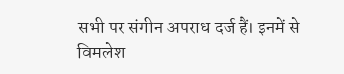सभी पर संगीन अपराध दर्ज हैं। इनमें से विमलेश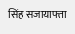सिंह सजायाफ्ता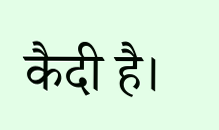कैदी है।